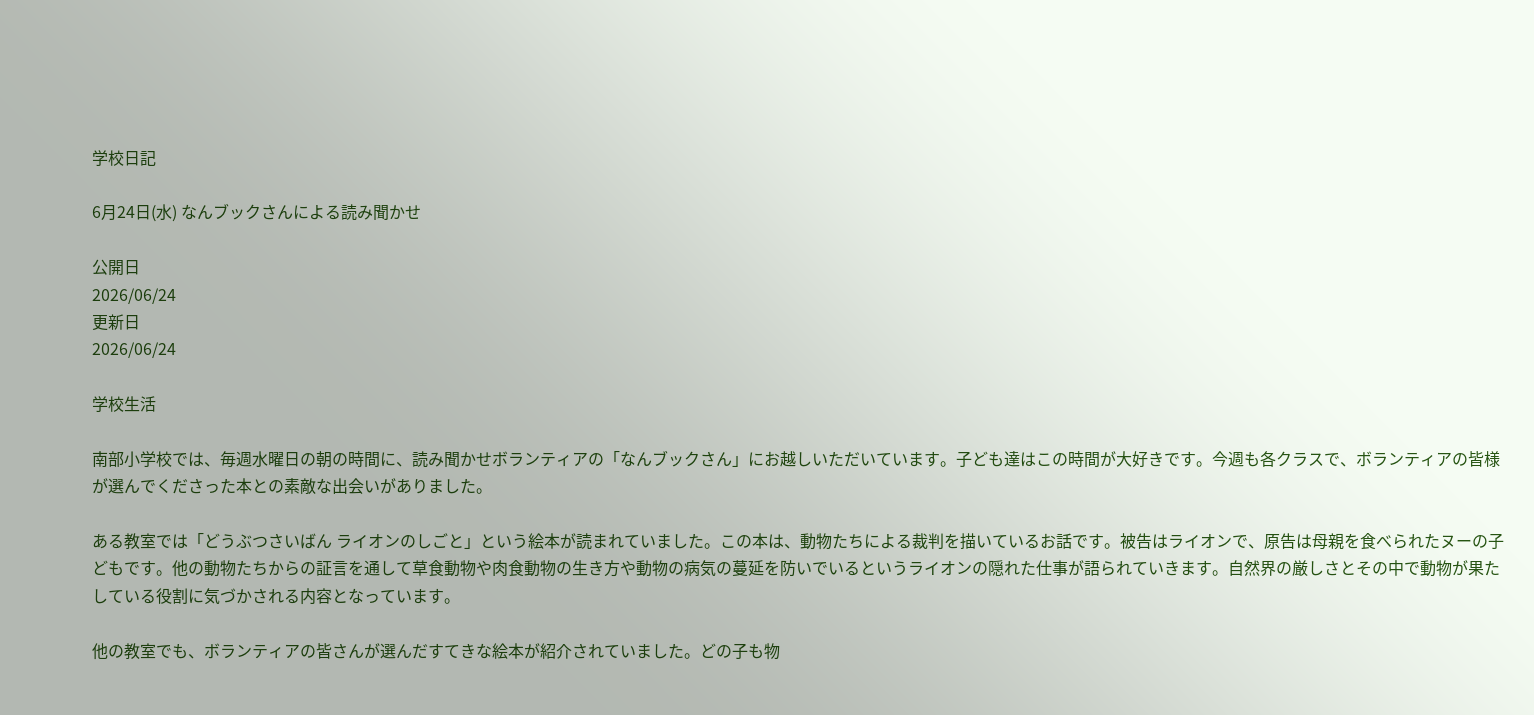学校日記

6月24日(水) なんブックさんによる読み聞かせ

公開日
2026/06/24
更新日
2026/06/24

学校生活

南部小学校では、毎週水曜日の朝の時間に、読み聞かせボランティアの「なんブックさん」にお越しいただいています。子ども達はこの時間が大好きです。今週も各クラスで、ボランティアの皆様が選んでくださった本との素敵な出会いがありました。

ある教室では「どうぶつさいばん ライオンのしごと」という絵本が読まれていました。この本は、動物たちによる裁判を描いているお話です。被告はライオンで、原告は母親を食べられたヌーの子どもです。他の動物たちからの証言を通して草食動物や肉食動物の生き方や動物の病気の蔓延を防いでいるというライオンの隠れた仕事が語られていきます。自然界の厳しさとその中で動物が果たしている役割に気づかされる内容となっています。

他の教室でも、ボランティアの皆さんが選んだすてきな絵本が紹介されていました。どの子も物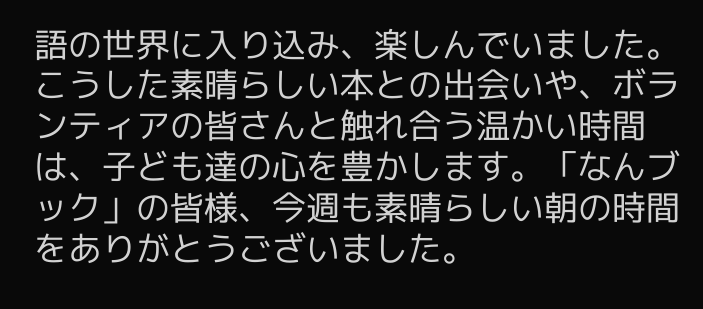語の世界に入り込み、楽しんでいました。こうした素晴らしい本との出会いや、ボランティアの皆さんと触れ合う温かい時間は、子ども達の心を豊かします。「なんブック」の皆様、今週も素晴らしい朝の時間をありがとうございました。